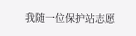我随一位保护站志愿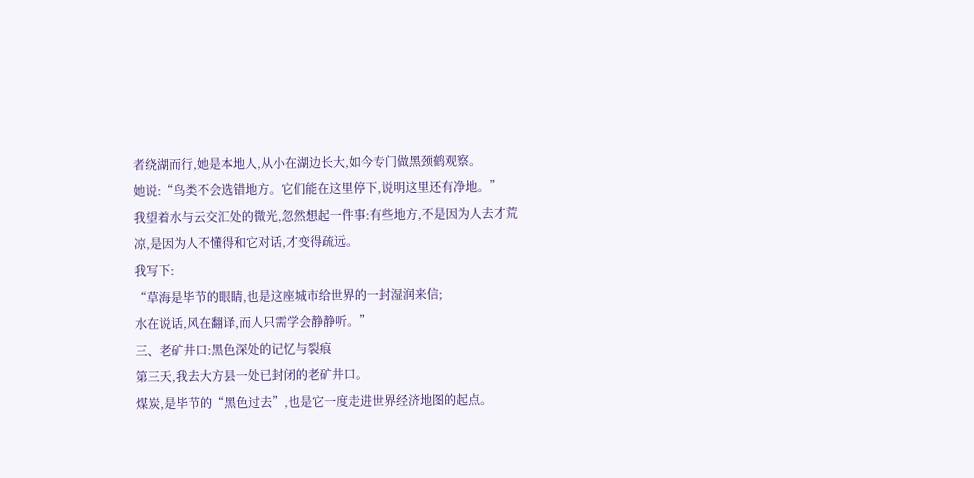者绕湖而行,她是本地人,从小在湖边长大,如今专门做黑颈鹤观察。
她说:“鸟类不会选错地方。它们能在这里停下,说明这里还有净地。”
我望着水与云交汇处的微光,忽然想起一件事:有些地方,不是因为人去才荒凉,是因为人不懂得和它对话,才变得疏远。
我写下:
“草海是毕节的眼睛,也是这座城市给世界的一封湿润来信;
水在说话,风在翻译,而人只需学会静静听。”
三、老矿井口:黑色深处的记忆与裂痕
第三天,我去大方县一处已封闭的老矿井口。
煤炭,是毕节的“黑色过去”,也是它一度走进世界经济地图的起点。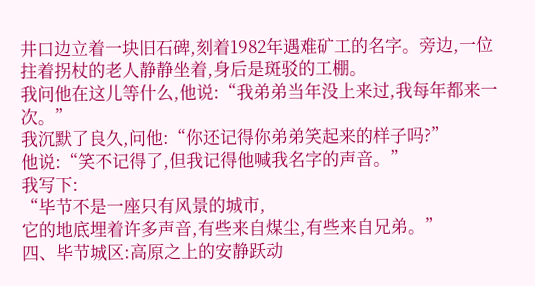井口边立着一块旧石碑,刻着1982年遇难矿工的名字。旁边,一位拄着拐杖的老人静静坐着,身后是斑驳的工棚。
我问他在这儿等什么,他说:“我弟弟当年没上来过,我每年都来一次。”
我沉默了良久,问他:“你还记得你弟弟笑起来的样子吗?”
他说:“笑不记得了,但我记得他喊我名字的声音。”
我写下:
“毕节不是一座只有风景的城市,
它的地底埋着许多声音,有些来自煤尘,有些来自兄弟。”
四、毕节城区:高原之上的安静跃动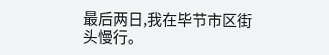最后两日,我在毕节市区街头慢行。